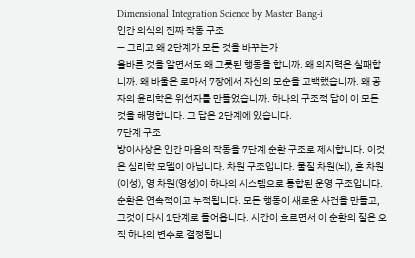Dimensional Integration Science by Master Bang-i
인간 의식의 진짜 작동 구조
— 그리고 왜 2단계가 모든 것을 바꾸는가
올바른 것을 알면서도 왜 그릇된 행동을 합니까. 왜 의지력은 실패합니까. 왜 바울은 로마서 7장에서 자신의 모순을 고백했습니까. 왜 공자의 윤리학은 위선자를 만들었습니까. 하나의 구조적 답이 이 모든 것을 해명합니다. 그 답은 2단계에 있습니다.
7단계 구조
방이사상은 인간 마음의 작동을 7단계 순환 구조로 제시합니다. 이것은 심리학 모델이 아닙니다. 차원 구조입니다. 물질 차원(뇌), 혼 차원(이성), 영 차원(영성)이 하나의 시스템으로 통합된 운영 구조입니다.
순환은 연속적이고 누적됩니다. 모든 행동이 새로운 사건을 만들고, 그것이 다시 1단계로 들어옵니다. 시간이 흐르면서 이 순환의 질은 오직 하나의 변수로 결정됩니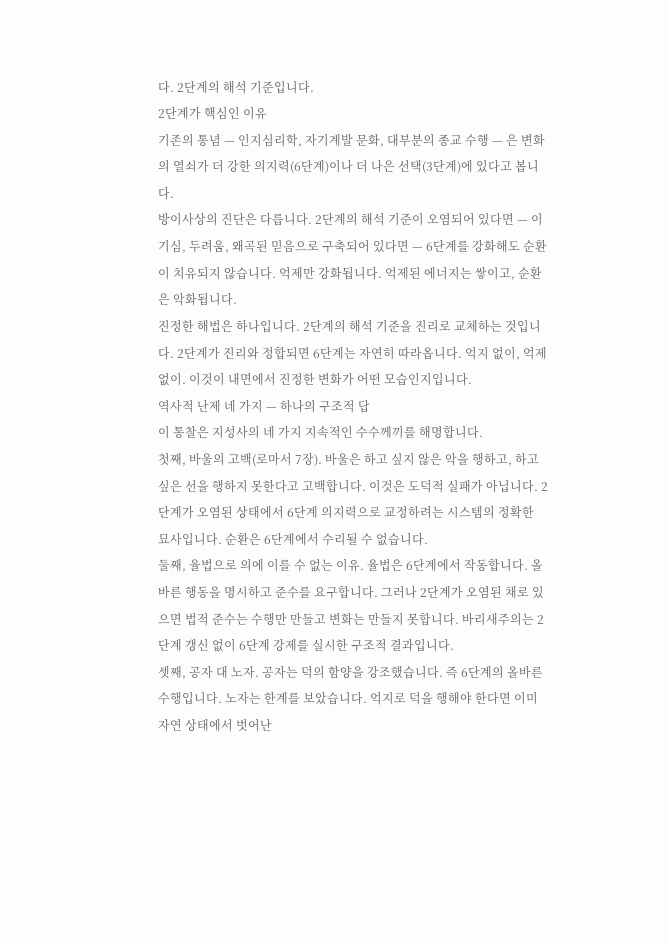다. 2단계의 해석 기준입니다.
2단계가 핵심인 이유
기존의 통념 — 인지심리학, 자기계발 문화, 대부분의 종교 수행 — 은 변화의 열쇠가 더 강한 의지력(6단계)이나 더 나은 선택(3단계)에 있다고 봅니다.
방이사상의 진단은 다릅니다. 2단계의 해석 기준이 오염되어 있다면 — 이기심, 두려움, 왜곡된 믿음으로 구축되어 있다면 — 6단계를 강화해도 순환이 치유되지 않습니다. 억제만 강화됩니다. 억제된 에너지는 쌓이고, 순환은 악화됩니다.
진정한 해법은 하나입니다. 2단계의 해석 기준을 진리로 교체하는 것입니다. 2단계가 진리와 정합되면 6단계는 자연히 따라옵니다. 억지 없이, 억제 없이. 이것이 내면에서 진정한 변화가 어떤 모습인지입니다.
역사적 난제 네 가지 — 하나의 구조적 답
이 통찰은 지성사의 네 가지 지속적인 수수께끼를 해명합니다.
첫째, 바울의 고백(로마서 7장). 바울은 하고 싶지 않은 악을 행하고, 하고 싶은 선을 행하지 못한다고 고백합니다. 이것은 도덕적 실패가 아닙니다. 2단계가 오염된 상태에서 6단계 의지력으로 교정하려는 시스템의 정확한 묘사입니다. 순환은 6단계에서 수리될 수 없습니다.
둘째, 율법으로 의에 이를 수 없는 이유. 율법은 6단계에서 작동합니다. 올바른 행동을 명시하고 준수를 요구합니다. 그러나 2단계가 오염된 채로 있으면 법적 준수는 수행만 만들고 변화는 만들지 못합니다. 바리새주의는 2단계 갱신 없이 6단계 강제를 실시한 구조적 결과입니다.
셋째, 공자 대 노자. 공자는 덕의 함양을 강조했습니다. 즉 6단계의 올바른 수행입니다. 노자는 한계를 보았습니다. 억지로 덕을 행해야 한다면 이미 자연 상태에서 벗어난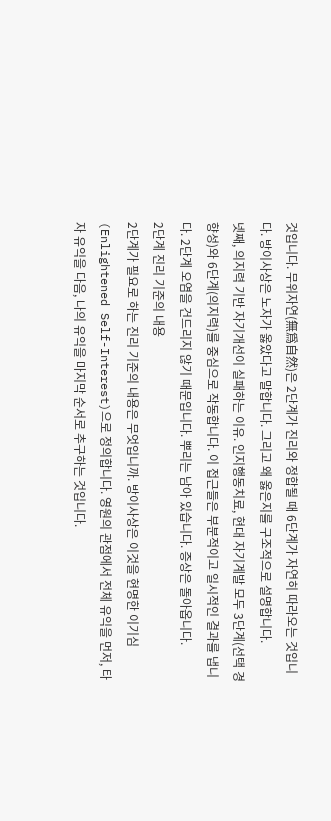것입니다. 무위자연(無爲自然)은 2단계가 진리와 정합될 때 6단계가 자연히 따라오는 것입니다. 방이사상은 노자가 옳았다고 말합니다. 그리고 왜 옳은지를 구조적으로 설명합니다.
넷째, 의지력 기반 자기개선이 실패하는 이유. 인지행동치료, 현대 자기계발 모두 3단계(선택 경향성)와 6단계(의지력)를 중심으로 작동합니다. 이 접근들은 부분적이고 일시적인 결과를 냅니다. 2단계 오염을 건드리지 않기 때문입니다. 뿌리는 남아 있습니다. 증상은 돌아옵니다.
2단계 진리 기준의 내용
2단계가 필요로 하는 진리 기준의 내용은 무엇입니까. 방이사상은 이것을 현명한 이기심(Enlightened Self-Interest)으로 정의합니다. 영원의 관점에서 전체 유익을 먼저, 타자 유익을 다음, 나의 유익을 마지막 순서로 추구하는 것입니다.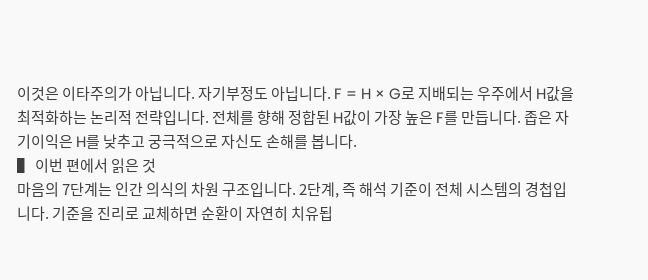이것은 이타주의가 아닙니다. 자기부정도 아닙니다. F = H × G로 지배되는 우주에서 H값을 최적화하는 논리적 전략입니다. 전체를 향해 정합된 H값이 가장 높은 F를 만듭니다. 좁은 자기이익은 H를 낮추고 궁극적으로 자신도 손해를 봅니다.
▌ 이번 편에서 읽은 것
마음의 7단계는 인간 의식의 차원 구조입니다. 2단계, 즉 해석 기준이 전체 시스템의 경첩입니다. 기준을 진리로 교체하면 순환이 자연히 치유됩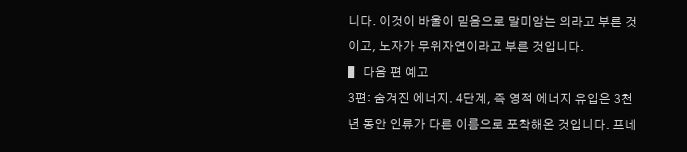니다. 이것이 바울이 믿음으로 말미암는 의라고 부른 것이고, 노자가 무위자연이라고 부른 것입니다.
▌ 다음 편 예고
3편: 숨겨진 에너지. 4단계, 즉 영적 에너지 유입은 3천 년 동안 인류가 다른 이름으로 포착해온 것입니다. 프네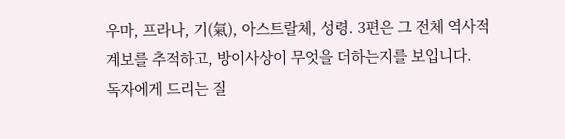우마, 프라나, 기(氣), 아스트랄체, 성령. 3편은 그 전체 역사적 계보를 추적하고, 방이사상이 무엇을 더하는지를 보입니다.
독자에게 드리는 질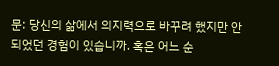문: 당신의 삶에서 의지력으로 바꾸려 했지만 안 되었던 경험이 있습니까. 혹은 어느 순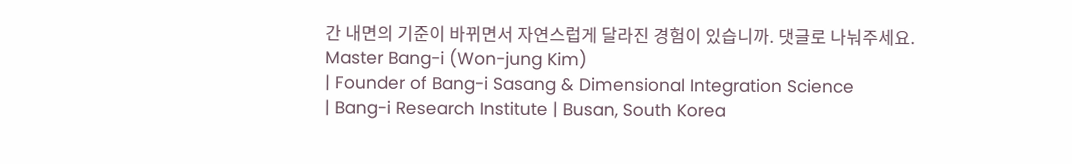간 내면의 기준이 바뀌면서 자연스럽게 달라진 경험이 있습니까. 댓글로 나눠주세요.
Master Bang-i (Won-jung Kim)
| Founder of Bang-i Sasang & Dimensional Integration Science
| Bang-i Research Institute | Busan, South Korea